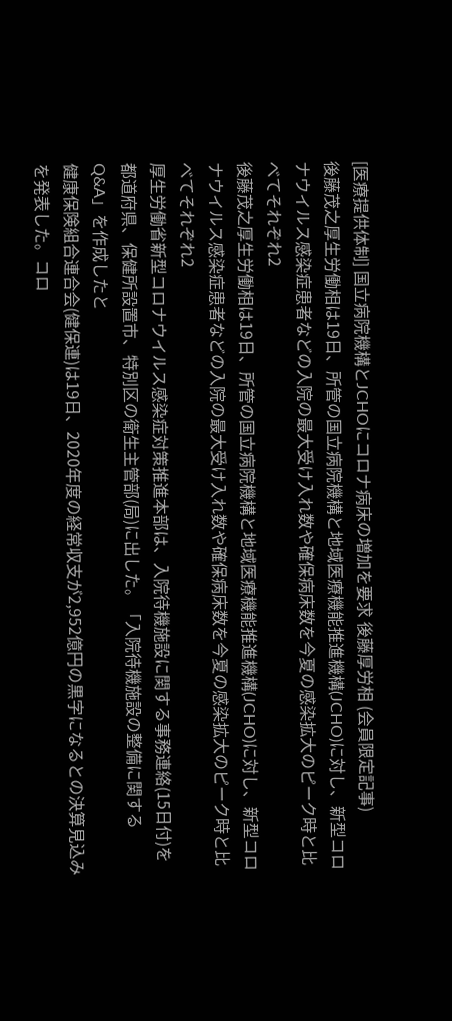[医療提供体制] 国立病院機構とJCHOにコロナ病床の増加を要求 後藤厚労相 (会員限定記事)
後藤茂之厚生労働相は19日、所管の国立病院機構と地域医療機能推進機構(JCHO)に対し、新型コロナウイルス感染症患者などの入院の最大受け入れ数や確保病床数を今夏の感染拡大のピーク時と比べてそれぞれ2
後藤茂之厚生労働相は19日、所管の国立病院機構と地域医療機能推進機構(JCHO)に対し、新型コロナウイルス感染症患者などの入院の最大受け入れ数や確保病床数を今夏の感染拡大のピーク時と比べてそれぞれ2
厚生労働省新型コロナウイルス感染症対策推進本部は、入院待機施設に関する事務連絡(15日付)を都道府県、保健所設置市、特別区の衛生主管部(局)に出した。「入院待機施設の整備に関するQ&A」を作成したと
健康保険組合連合会(健保連)は19日、2020年度の経常収支が2,952億円の黒字になるとの決算見込みを発表した。コロ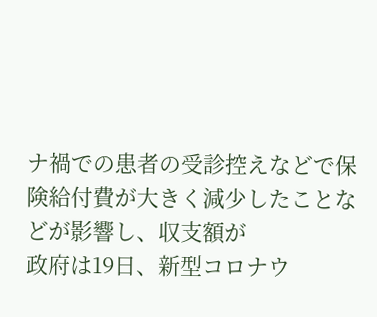ナ禍での患者の受診控えなどで保険給付費が大きく減少したことなどが影響し、収支額が
政府は19日、新型コロナウ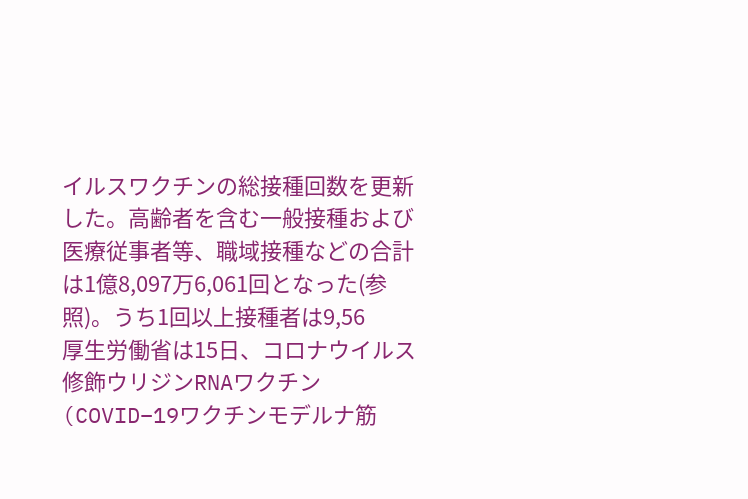イルスワクチンの総接種回数を更新した。高齢者を含む一般接種および医療従事者等、職域接種などの合計は1億8,097万6,061回となった(参照)。うち1回以上接種者は9,56
厚生労働省は15日、コロナウイルス修飾ウリジンRNAワクチン(COVID−19ワクチンモデルナ筋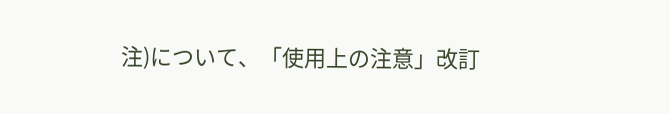注)について、「使用上の注意」改訂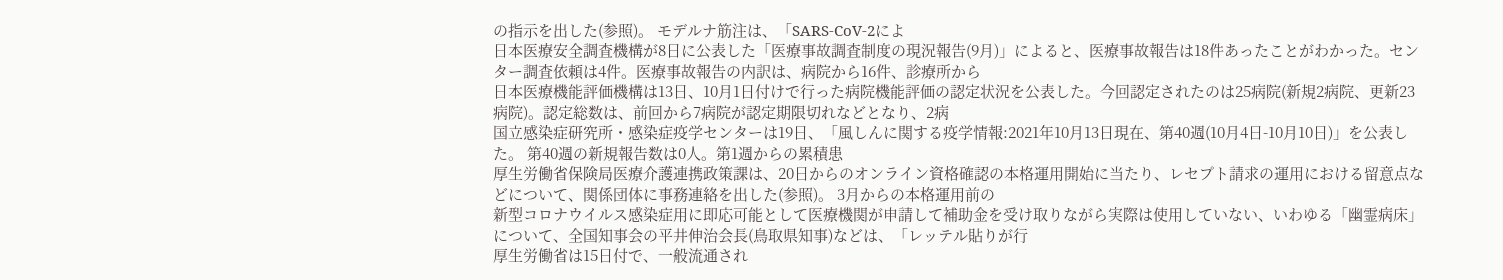の指示を出した(参照)。 モデルナ筋注は、「SARS-CoV-2によ
日本医療安全調査機構が8日に公表した「医療事故調査制度の現況報告(9月)」によると、医療事故報告は18件あったことがわかった。センター調査依頼は4件。医療事故報告の内訳は、病院から16件、診療所から
日本医療機能評価機構は13日、10月1日付けで行った病院機能評価の認定状況を公表した。今回認定されたのは25病院(新規2病院、更新23病院)。認定総数は、前回から7病院が認定期限切れなどとなり、2病
国立感染症研究所・感染症疫学センターは19日、「風しんに関する疫学情報:2021年10月13日現在、第40週(10月4日-10月10日)」を公表した。 第40週の新規報告数は0人。第1週からの累積患
厚生労働省保険局医療介護連携政策課は、20日からのオンライン資格確認の本格運用開始に当たり、レセプト請求の運用における留意点などについて、関係団体に事務連絡を出した(参照)。 3月からの本格運用前の
新型コロナウイルス感染症用に即応可能として医療機関が申請して補助金を受け取りながら実際は使用していない、いわゆる「幽霊病床」について、全国知事会の平井伸治会長(鳥取県知事)などは、「レッテル貼りが行
厚生労働省は15日付で、一般流通され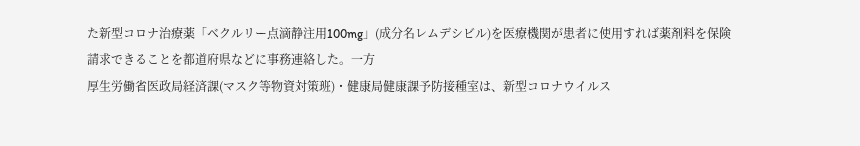た新型コロナ治療薬「ベクルリー点滴静注用100mg」(成分名レムデシビル)を医療機関が患者に使用すれば薬剤料を保険請求できることを都道府県などに事務連絡した。一方
厚生労働省医政局経済課(マスク等物資対策班)・健康局健康課予防接種室は、新型コロナウイルス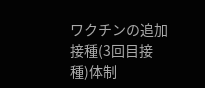ワクチンの追加接種(3回目接種)体制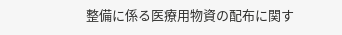整備に係る医療用物資の配布に関す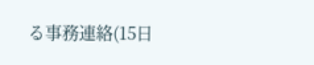る事務連絡(15日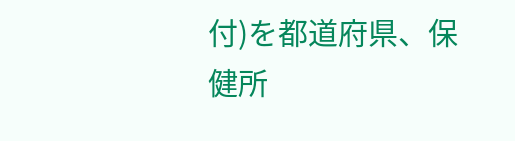付)を都道府県、保健所